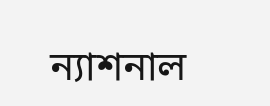ন্যাশনাল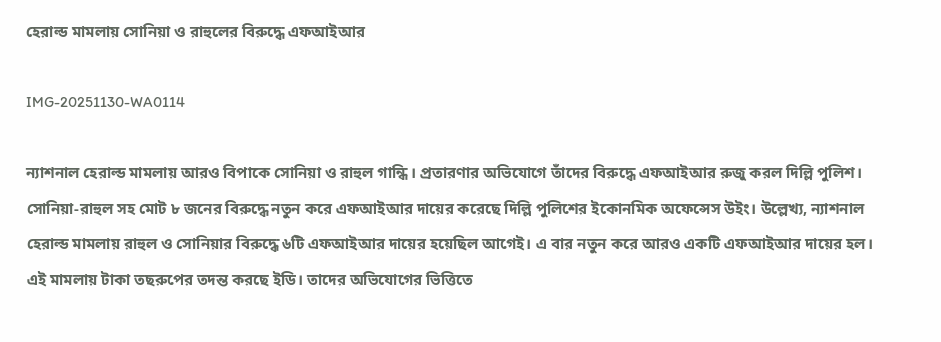হেরাল্ড মামলায় সোনিয়া ও রাহুলের বিরুদ্ধে এফআইআর

IMG-20251130-WA0114

ন্যাশনাল হেরাল্ড মামলায় আরও বিপাকে সোনিয়া ও রাহুল গান্ধি। প্রতারণার অভিযোগে তাঁদের বিরুদ্ধে এফআইআর রুজু করল দিল্লি পুলিশ। সোনিয়া-রাহুল সহ মোট ৮ জনের বিরুদ্ধে নতুন করে এফআইআর দায়ের করেছে দিল্লি পুলিশের ইকোনমিক অফেন্সেস উইং। উল্লেখ্য, ন্যাশনাল হেরাল্ড মামলায় রাহুল ও সোনিয়ার বিরুদ্ধে ৬টি এফআইআর দায়ের হয়েছিল আগেই। এ বার নতুন করে আরও একটি এফআইআর দায়ের হল। এই মামলায় টাকা তছরুপের তদন্ত করছে ইডি। তাদের অভিযোগের ভিত্তিতে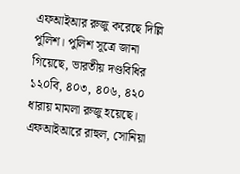এফআইআর রুজু করেছে দিল্লি পুলিশ। পুলিশ সূত্রে জানা গিয়েছে, ভারতীয় দণ্ডবিধির ১২০বি, ৪০৩, ৪০৬, ৪২০ ধারায় মামলা রুজু হয়েছে। এফআইআরে রাহুল, সোনিয়া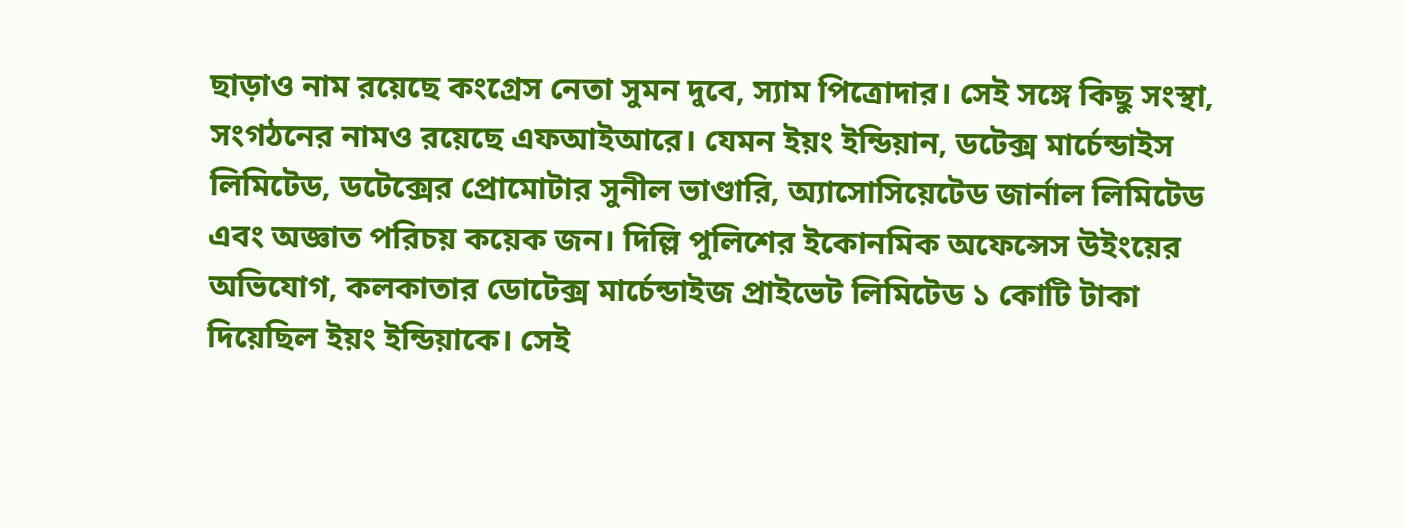ছাড়াও নাম রয়েছে কংগ্রেস নেতা সুমন দুবে, স্যাম পিত্রোদার। সেই সঙ্গে কিছু সংস্থা, সংগঠনের নামও রয়েছে এফআইআরে। যেমন ইয়ং ইন্ডিয়ান, ডটেক্স মার্চেন্ডাইস লিমিটেড, ডটেক্সের প্রোমোটার সুনীল ভাণ্ডারি, অ্যাসোসিয়েটেড জার্নাল লিমিটেড এবং অজ্ঞাত পরিচয় কয়েক জন। দিল্লি পুলিশের ইকোনমিক অফেন্সেস উইংয়ের অভিযোগ, কলকাতার ডোটেক্স মার্চেন্ডাইজ প্রাইভেট লিমিটেড ১ কোটি টাকা দিয়েছিল ইয়ং ইন্ডিয়াকে। সেই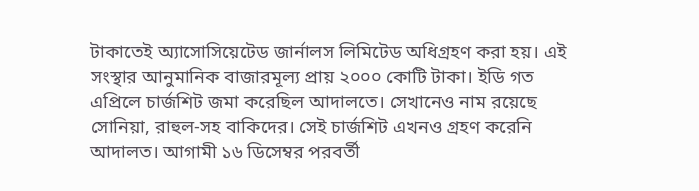টাকাতেই অ্যাসোসিয়েটেড জার্নালস লিমিটেড অধিগ্রহণ করা হয়। এই সংস্থার আনুমানিক বাজারমূল্য প্রায় ২০০০ কোটি টাকা। ইডি গত এপ্রিলে চার্জশিট জমা করেছিল আদালতে। সেখানেও নাম রয়েছে সোনিয়া, রাহুল-সহ বাকিদের। সেই চার্জশিট এখনও গ্রহণ করেনি আদালত। আগামী ১৬ ডিসেম্বর পরবর্তী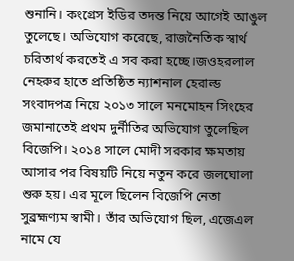শুনানি। কংগ্রেস ইডির তদন্ত নিয়ে আগেই আঙুল তুলেছে। অভিযোগ করেছে, রাজনৈতিক স্বার্থ চরিতার্থ করতেই এ সব করা হচ্ছে।জওহরলাল নেহরুর হাতে প্রতিষ্ঠিত ন্যাশনাল হেরাল্ড সংবাদপত্র নিয়ে ২০১৩ সালে মনমোহন সিংহের জমানাতেই প্রথম দুর্নীতির অভিযোগ তুলেছিল বিজেপি। ২০১৪ সালে মোদী সরকার ক্ষমতায় আসার পর বিষয়টি নিয়ে নতুন করে জলঘোলা শুরু হয়। এর মূলে ছিলেন বিজেপি নেতা সুব্রহ্মণ্যম স্বামী। তাঁর অভিযোগ ছিল, এজেএল নামে যে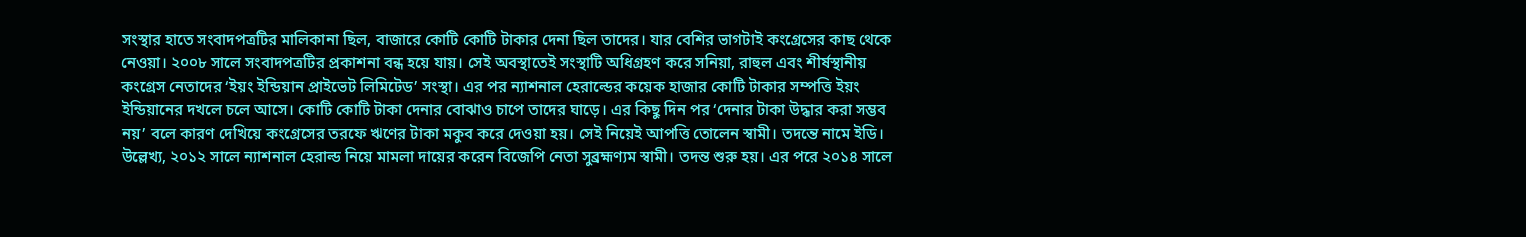সংস্থার হাতে সংবাদপত্রটির মালিকানা ছিল, বাজারে কোটি কোটি টাকার দেনা ছিল তাদের। যার বেশির ভাগটাই কংগ্রেসের কাছ থেকে নেওয়া। ২০০৮ সালে সংবাদপত্রটির প্রকাশনা বন্ধ হয়ে যায়। সেই অবস্থাতেই সংস্থাটি অধিগ্রহণ করে সনিয়া, রাহুল এবং শীর্ষস্থানীয় কংগ্রেস নেতাদের ‘ইয়ং ইন্ডিয়ান প্রাইভেট লিমিটেড’ সংস্থা। এর পর ন্যাশনাল হেরাল্ডের কয়েক হাজার কোটি টাকার সম্পত্তি ইয়ং ইন্ডিয়ানের দখলে চলে আসে। কোটি কোটি টাকা দেনার বোঝাও চাপে তাদের ঘাড়ে। এর কিছু দিন পর ‘দেনার টাকা উদ্ধার করা সম্ভব নয়’ বলে কারণ দেখিয়ে কংগ্রেসের তরফে ঋণের টাকা মকুব করে দেওয়া হয়। সেই নিয়েই আপত্তি তোলেন স্বামী। তদন্তে নামে ইডি। উল্লেখ্য, ২০১২ সালে ন্যাশনাল হেরাল্ড নিয়ে মামলা দায়ের করেন বিজেপি নেতা সুব্রহ্মণ্যম স্বামী। তদন্ত শুরু হয়। এর পরে ২০১৪ সালে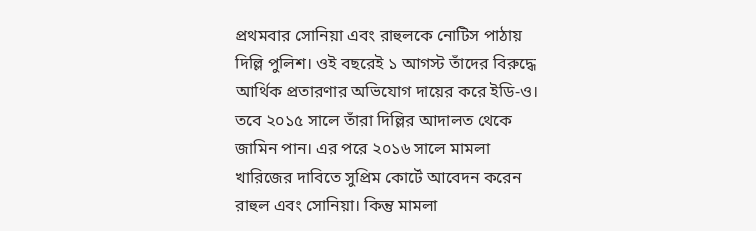প্রথমবার সোনিয়া এবং রাহুলকে নোটিস পাঠায় দিল্লি পুলিশ। ওই বছরেই ১ আগস্ট তাঁদের বিরুদ্ধে আর্থিক প্রতারণার অভিযোগ দায়ের করে ইডি-ও। তবে ২০১৫ সালে তাঁরা দিল্লির আদালত থেকে জামিন পান। এর পরে ২০১৬ সালে মামলা খারিজের দাবিতে সুপ্রিম কোর্টে আবেদন করেন রাহুল এবং সোনিয়া। কিন্তু মামলা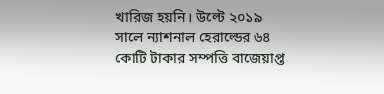খারিজ হয়নি। উল্টে ২০১৯ সালে ন্যাশনাল হেরাল্ডের ৬৪ কোটি টাকার সম্পত্তি বাজেয়াপ্ত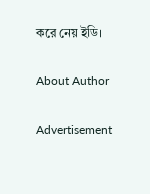করে নেয় ইডি।

About Author

Advertisement